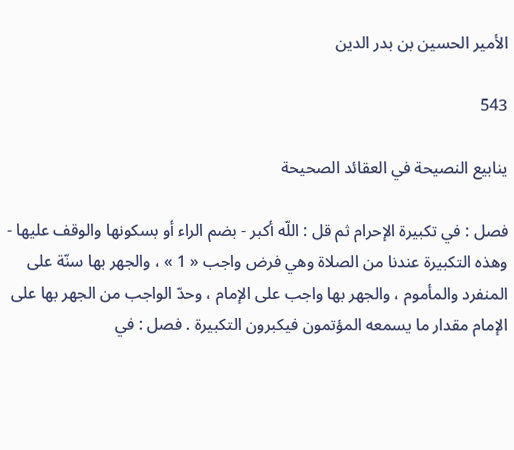الأمير الحسين بن بدر الدين

543

ينابيع النصيحة في العقائد الصحيحة

فصل : في تكبيرة الإحرام ثم قل : اللّه أكبر - بضم الراء أو بسكونها والوقف عليها - وهذه التكبيرة عندنا من الصلاة وهي فرض واجب « 1 » ، والجهر بها سنّة على المنفرد والمأموم ، والجهر بها واجب على الإمام ، وحدّ الواجب من الجهر بها على الإمام مقدار ما يسمعه المؤتمون فيكبرون التكبيرة . فصل : في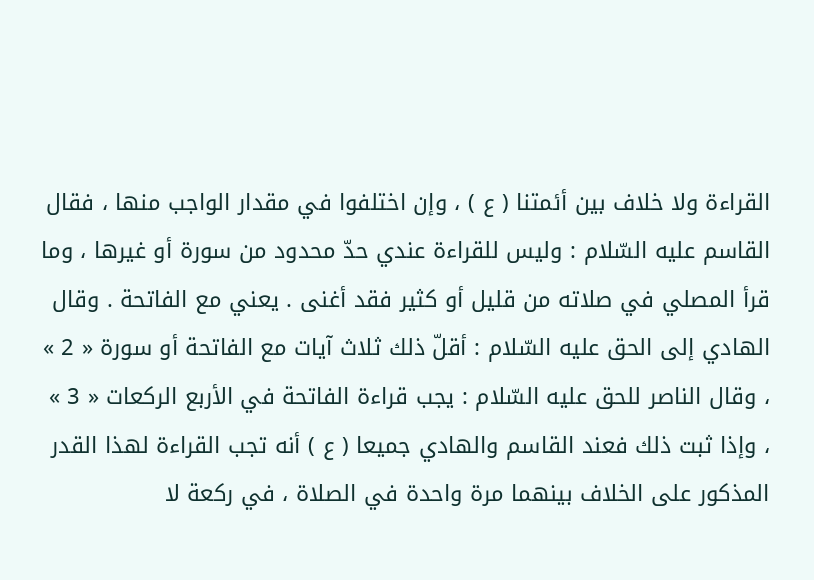القراءة ولا خلاف بين أئمتنا ( ع ) ، وإن اختلفوا في مقدار الواجب منها ، فقال القاسم عليه السّلام : وليس للقراءة عندي حدّ محدود من سورة أو غيرها ، وما قرأ المصلي في صلاته من قليل أو كثير فقد أغنى . يعني مع الفاتحة . وقال الهادي إلى الحق عليه السّلام : أقلّ ذلك ثلاث آيات مع الفاتحة أو سورة « 2 » ، وقال الناصر للحق عليه السّلام : يجب قراءة الفاتحة في الأربع الركعات « 3 » ، وإذا ثبت ذلك فعند القاسم والهادي جميعا ( ع ) أنه تجب القراءة لهذا القدر المذكور على الخلاف بينهما مرة واحدة في الصلاة ، في ركعة لا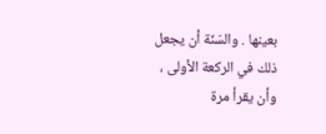بعينها . والسّنّة أن يجعل ذلك في الركعة الأولى ، وأن يقرأ مرة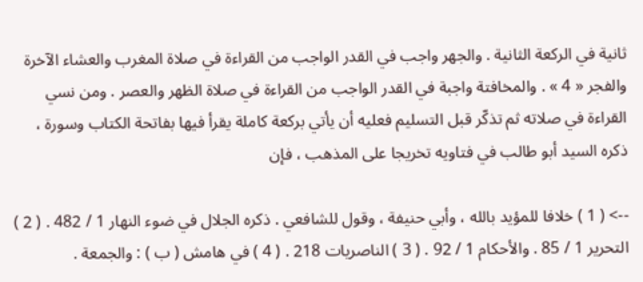ثانية في الركعة الثانية . والجهر واجب في القدر الواجب من القراءة في صلاة المغرب والعشاء الآخرة والفجر « 4 » . والمخافتة واجبة في القدر الواجب من القراءة في صلاة الظهر والعصر . ومن نسي القراءة في صلاته ثم تذكّر قبل التسليم فعليه أن يأتي بركعة كاملة يقرأ فيها بفاتحة الكتاب وسورة ، ذكره السيد أبو طالب في فتاويه تخريجا على المذهب ، فإن

--> ( 1 ) خلافا للمؤيد بالله ، وأبي حنيفة ، وقول للشافعي . ذكره الجلال في ضوء النهار 1 / 482 . ( 2 ) التحرير 1 / 85 . والأحكام 1 / 92 . ( 3 ) الناصريات 218 . ( 4 ) في هامش ( ب ) : والجمعة .